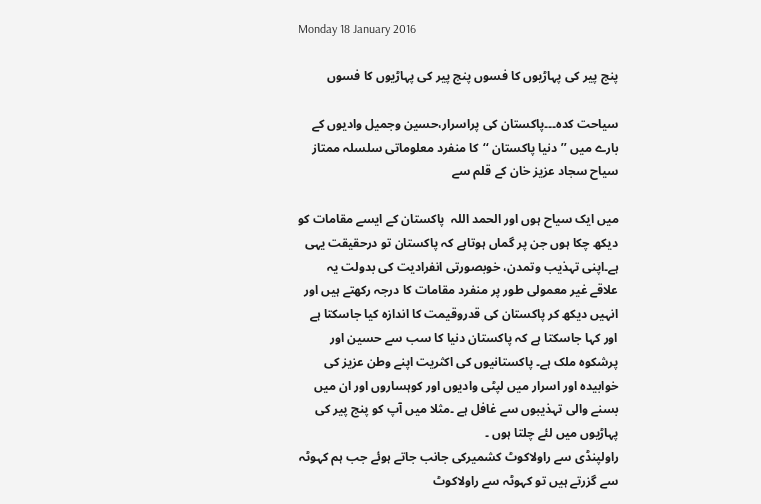Monday 18 January 2016

پنج پیر کی پہاڑیوں کا فسوں پنج پیر کی پہاڑیوں کا فسوں

سیاحت کدہ۔۔۔پاکستان کی پراسرار،حسین وجمیل وادیوں کے بارے میں ’’دنیا پاکستان ‘‘کا منفرد معلوماتی سلسلہ ممتاز سیاح سجاد عزیز خان کے قلم سے

میں ایک سیاح ہوں اور الحمد اللہ  پاکستان کے ایسے مقامات کو دیکھ چکا ہوں جن پر گماں ہوتاہے کہ پاکستان تو درحقیقت یہی ہے۔اپنی تہذیب وتمدن، خوبصورتی انفرادیت کی بدولت یہ علاقے غیر معمولی طور پر منفرد مقامات کا درجہ رکھتے ہیں اور انہیں دیکھ کر پاکستان کی قدروقیمت کا اندازہ کیا جاسکتا ہے اور کہا جاسکتا ہے کہ پاکستان دنیا کا سب سے حسین اور پرشکوہ ملک ہے۔ پاکستانیوں کی اکثریت اپنے وطن عزیز کی خوابیدہ اور اسرار میں لپٹی وادیوں اور کوہساروں اور ان میں بسنے والی تہذیبوں سے غافل ہے ۔مثلا میں آپ کو پنج پیر کی پہاڑیوں میں لئے چلتا ہوں ۔
راولپنڈی سے راولاکوٹ کشمیرکی جانب جاتے ہوئے جب ہم کہوٹہ سے گزرتے ہیں تو کہوٹہ سے راولاکوٹ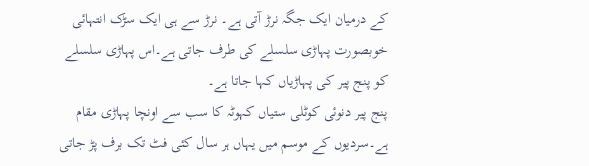کے درمیان ایک جگہ نرڑ آتی ہے۔ نرڑ سے ہی ایک سڑک انتہائی خوبصورت پہاڑی سلسلے کی طرف جاتی ہے۔اس پہاڑی سلسلے کو پنج پیر کی پہاڑیاں کہا جاتا ہے۔
پنج پیر دنوئی کوٹلی ستیاں کہوٹہ کا سب سے اونچا پہاڑی مقام ہے۔سردیوں کے موسم میں یہاں ہر سال کئی فٹ تک برف پڑ جاتی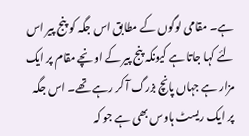ہے۔ مقامی لوگوں کے مطابق اس جگہ کو پنج پیر اس لئے کہا جاتا ہے کیونکہ پنج پیر کے اونچے مقام پر ایک مزار ہے جہاں پانچ بزرگ آ کر رہے تھے۔ اس جگہ پر ایک ریسٹ ہاوس بھی ہے جو کہ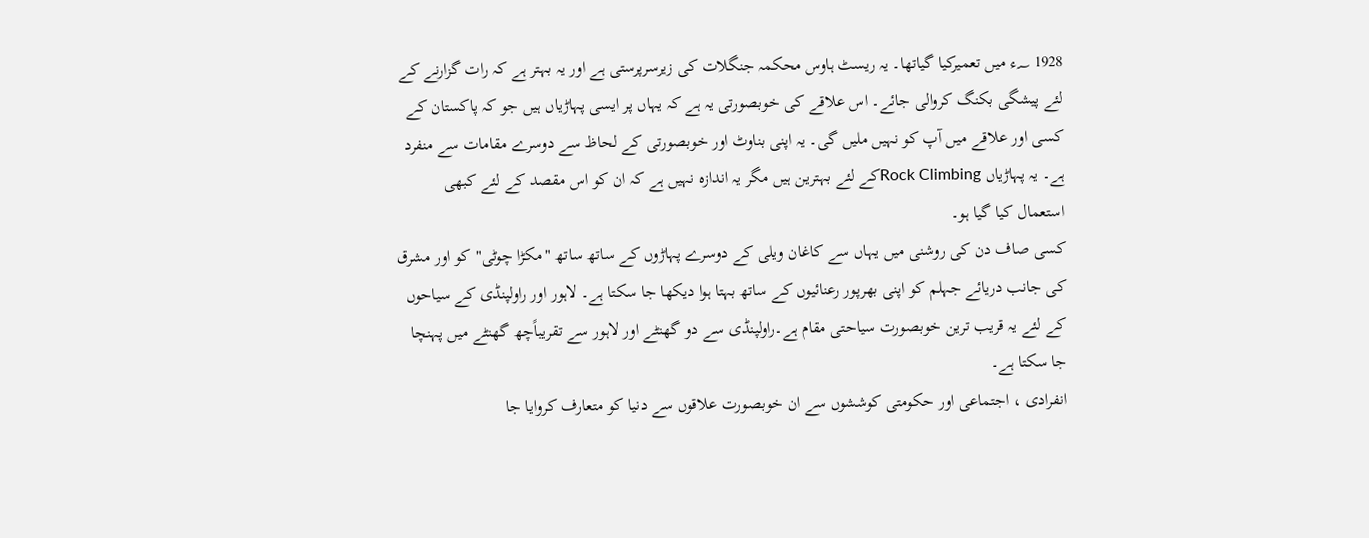1928 ؁ء میں تعمیرکیا گیاتھا۔ یہ ریسٹ ہاوس محکمہ جنگلات کی زیرسرپرستی ہے اور یہ بہتر ہے کہ رات گزارنے کے لئے پیشگی بکنگ کروالی جائے۔ اس علاقے کی خوبصورتی یہ ہے کہ یہاں پر ایسی پہاڑیاں ہیں جو کہ پاکستان کے کسی اور علاقے میں آپ کو نہیں ملیں گی۔ یہ اپنی بناوٹ اور خوبصورتی کے لحاظ سے دوسرے مقامات سے منفرد ہے۔ یہ پہاڑیاں Rock Climbingکے لئے بہترین ہیں مگر یہ اندازہ نہیں ہے کہ ان کو اس مقصد کے لئے کبھی استعمال کیا گیا ہو۔
کسی صاف دن کی روشنی میں یہاں سے کاغان ویلی کے دوسرے پہاڑوں کے ساتھ ساتھ "مکڑا چوٹی"کو اور مشرق کی جانب دریائے جہلم کو اپنی بھرپور رعنائیوں کے ساتھ بہتا ہوا دیکھا جا سکتا ہے۔ لاہور اور راولپنڈی کے سیاحوں کے لئے یہ قریب ترین خوبصورت سیاحتی مقام ہے۔راولپنڈی سے دو گھنٹے اور لاہور سے تقریباًچھ گھنٹے میں پہنچا جا سکتا ہے۔
انفرادی ، اجتماعی اور حکومتی کوششوں سے ان خوبصورت علاقوں سے دنیا کو متعارف کروایا جا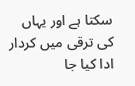سکتا ہے اور یہاں کی ترقی میں کردار ادا کیا جا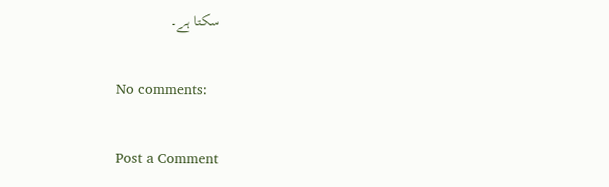سکتا ہے۔

No comments:

Post a Comment